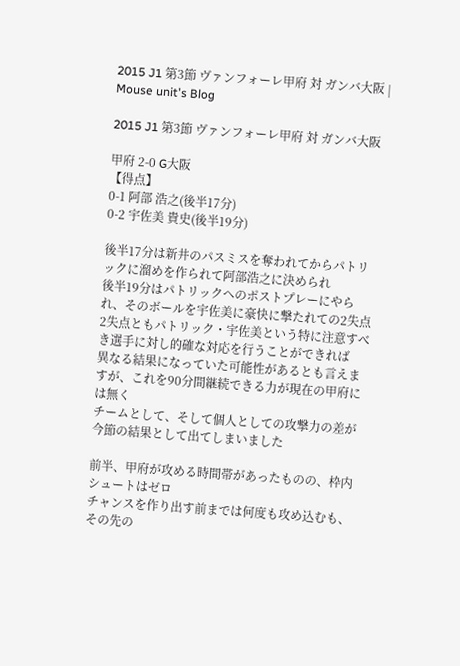2015 J1 第3節 ヴァンフォーレ甲府 対 ガンバ大阪 | Mouse unit's Blog

2015 J1 第3節 ヴァンフォーレ甲府 対 ガンバ大阪

甲府 2-0 G大阪
【得点】
0-1 阿部 浩之(後半17分)
0-2 宇佐美 貴史(後半19分)

後半17分は新井のパスミスを奪われてからパトリックに溜めを作られて阿部浩之に決められ
後半19分はパトリックへのポストプレーにやられ、そのボールを宇佐美に豪快に撃たれての2失点
2失点ともパトリック・宇佐美という特に注意すべき選手に対し的確な対応を行うことができれば
異なる結果になっていた可能性があるとも言えますが、これを90分間継続できる力が現在の甲府には無く
チームとして、そして個人としての攻撃力の差が今節の結果として出てしまいました

前半、甲府が攻める時間帯があったものの、枠内シュートはゼロ
チャンスを作り出す前までは何度も攻め込むも、その先の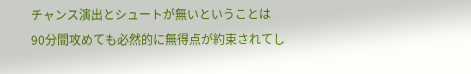チャンス演出とシュートが無いということは
90分間攻めても必然的に無得点が約束されてし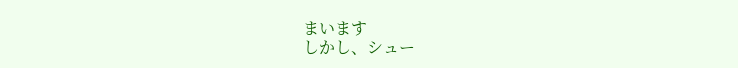まいます
しかし、シュー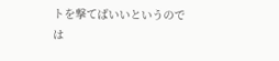トを撃てばいいというのでは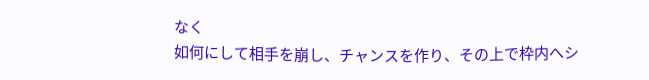なく
如何にして相手を崩し、チャンスを作り、その上で枠内へシ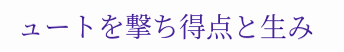ュートを撃ち得点と生み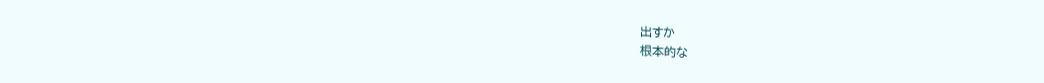出すか
根本的な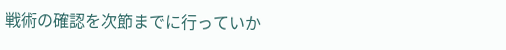戦術の確認を次節までに行っていか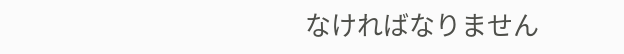なければなりません